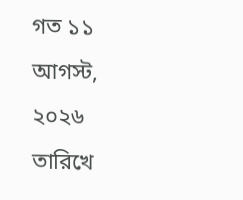গত ১১ আগস্ট, ২০২৬ তারিখে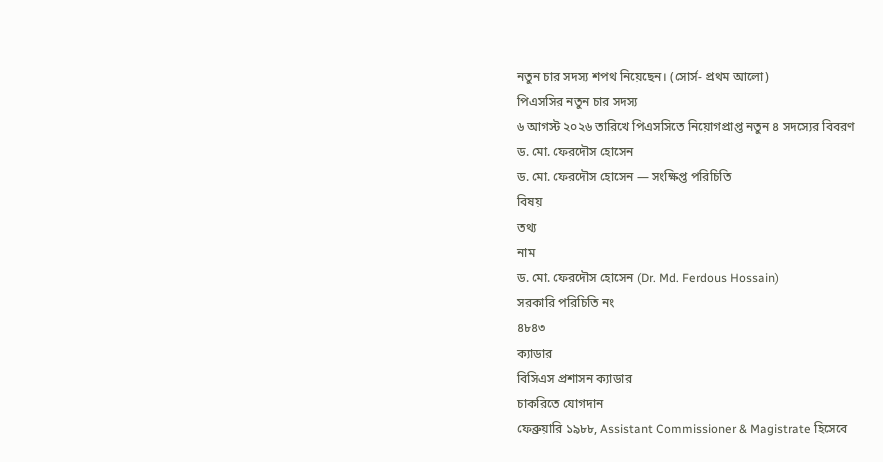নতুন চার সদস্য শপথ নিয়েছেন। (সোর্স- প্রথম আলো)
পিএসসির নতুন চার সদস্য
৬ আগস্ট ২০২৬ তারিখে পিএসসিতে নিয়োগপ্রাপ্ত নতুন ৪ সদস্যের বিবরণ
ড. মো. ফেরদৌস হোসেন
ড. মো. ফেরদৌস হোসেন — সংক্ষিপ্ত পরিচিতি
বিষয়
তথ্য
নাম
ড. মো. ফেরদৌস হোসেন (Dr. Md. Ferdous Hossain)
সরকারি পরিচিতি নং
৪৮৪৩
ক্যাডার
বিসিএস প্রশাসন ক্যাডার
চাকরিতে যোগদান
ফেব্রুয়ারি ১৯৮৮, Assistant Commissioner & Magistrate হিসেবে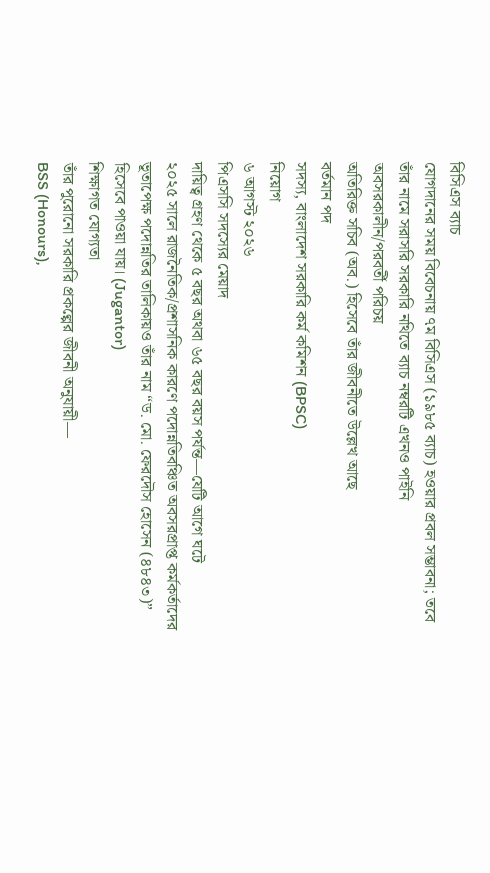বিসিএস ব্যাচ
যোগদানের সময় বিবেচনায় ৭ম বিসিএস (১৯৮৫ ব্যাচ) হওয়ার প্রবল সম্ভাবনা; তবে তাঁর নামে সরাসরি সরকারি নথিতে ব্যাচ নম্বরটি এখনও পাইনি
অবসরকালীন/পরবর্তী পরিচয়
অতিরিক্ত সচিব (অব.) হিসেবে তাঁর জীবনীতে উল্লেখ আছে
বর্তমান পদ
সদস্য, বাংলাদেশ সরকারি কর্ম কমিশন (BPSC)
নিয়োগ
৬ আগস্ট ২০২৬
পিএসসি সদস্যের মেয়াদ
দায়িত্ব গ্রহণ থেকে ৫ বছর অথবা ৬৫ বছর বয়স পর্যন্ত—যেটি আগে ঘটে
২০২৫ সালে রাজনৈতিক/প্রশাসনিক কারণে পদোন্নতিবঞ্চিত অবসরপ্রাপ্ত কর্মকর্তাদের ভূতাপেক্ষ পদোন্নতির তালিকায়ও তাঁর নাম “ড. মো. ফেরদৌস হোসেন (৪৮৪৩)” হিসেবে পাওয়া যায়। (Jugantor)
শিক্ষাগত যোগ্যতা
তাঁর পুরোনো সরকারি প্রকল্পের জীবনী অনুযায়ী—
BSS (Honours),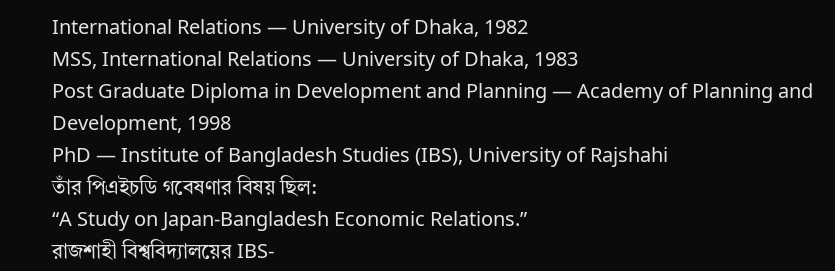International Relations — University of Dhaka, 1982
MSS, International Relations — University of Dhaka, 1983
Post Graduate Diploma in Development and Planning — Academy of Planning and Development, 1998
PhD — Institute of Bangladesh Studies (IBS), University of Rajshahi
তাঁর পিএইচডি গবেষণার বিষয় ছিল:
“A Study on Japan-Bangladesh Economic Relations.”
রাজশাহী বিশ্ববিদ্যালয়ের IBS-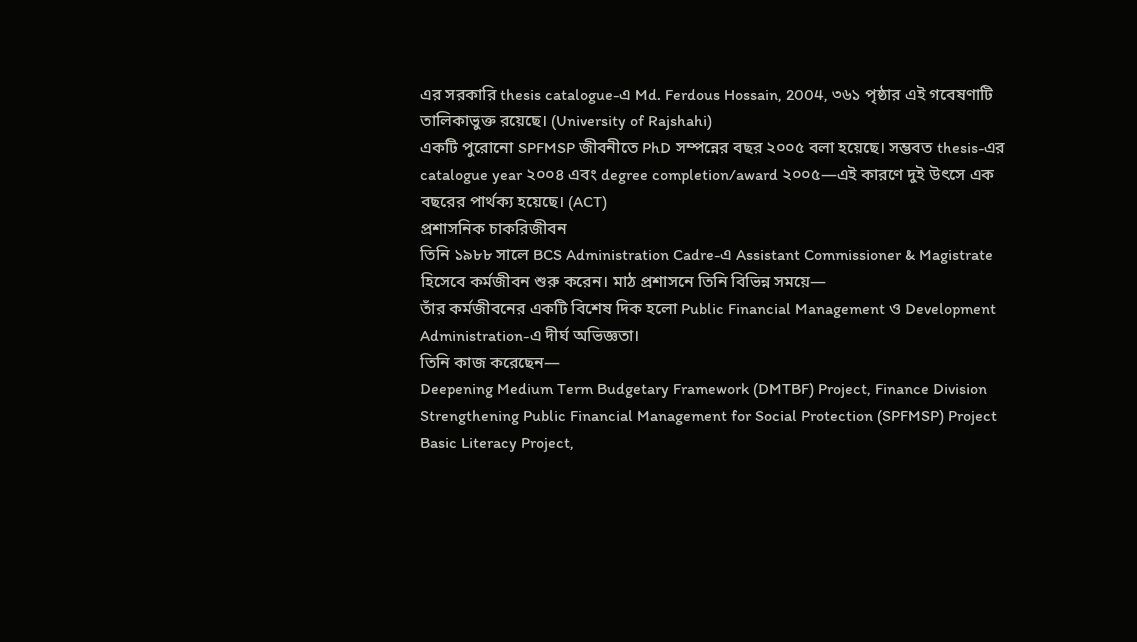এর সরকারি thesis catalogue-এ Md. Ferdous Hossain, 2004, ৩৬১ পৃষ্ঠার এই গবেষণাটি তালিকাভুক্ত রয়েছে। (University of Rajshahi)
একটি পুরোনো SPFMSP জীবনীতে PhD সম্পন্নের বছর ২০০৫ বলা হয়েছে। সম্ভবত thesis-এর catalogue year ২০০৪ এবং degree completion/award ২০০৫—এই কারণে দুই উৎসে এক বছরের পার্থক্য হয়েছে। (ACT)
প্রশাসনিক চাকরিজীবন
তিনি ১৯৮৮ সালে BCS Administration Cadre-এ Assistant Commissioner & Magistrate হিসেবে কর্মজীবন শুরু করেন। মাঠ প্রশাসনে তিনি বিভিন্ন সময়ে—
তাঁর কর্মজীবনের একটি বিশেষ দিক হলো Public Financial Management ও Development Administration-এ দীর্ঘ অভিজ্ঞতা।
তিনি কাজ করেছেন—
Deepening Medium Term Budgetary Framework (DMTBF) Project, Finance Division
Strengthening Public Financial Management for Social Protection (SPFMSP) Project
Basic Literacy Project,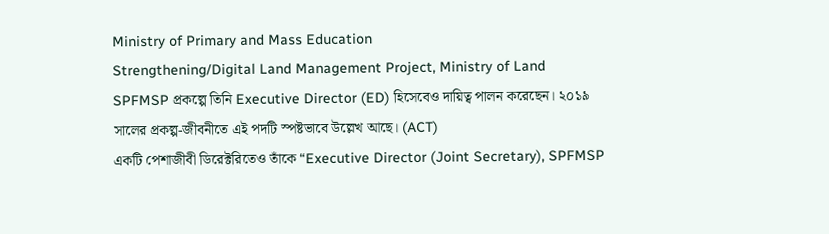Ministry of Primary and Mass Education
Strengthening/Digital Land Management Project, Ministry of Land
SPFMSP প্রকল্পে তিনি Executive Director (ED) হিসেবেও দায়িত্ব পালন করেছেন। ২০১৯ সালের প্রকল্প-জীবনীতে এই পদটি স্পষ্টভাবে উল্লেখ আছে। (ACT)
একটি পেশাজীবী ডিরেক্টরিতেও তাঁকে “Executive Director (Joint Secretary), SPFMSP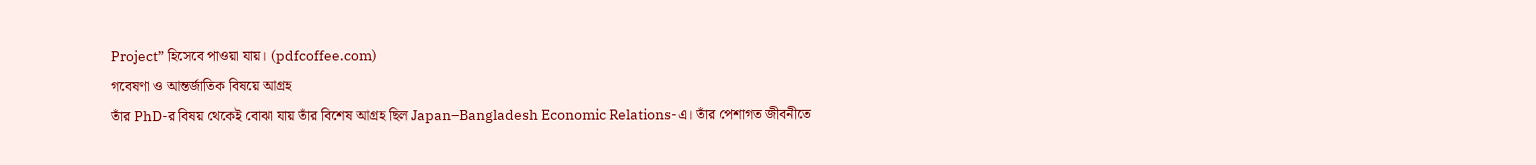Project” হিসেবে পাওয়া যায়। (pdfcoffee.com)
গবেষণা ও আন্তর্জাতিক বিষয়ে আগ্রহ
তাঁর PhD-র বিষয় থেকেই বোঝা যায় তাঁর বিশেষ আগ্রহ ছিল Japan–Bangladesh Economic Relations-এ। তাঁর পেশাগত জীবনীতে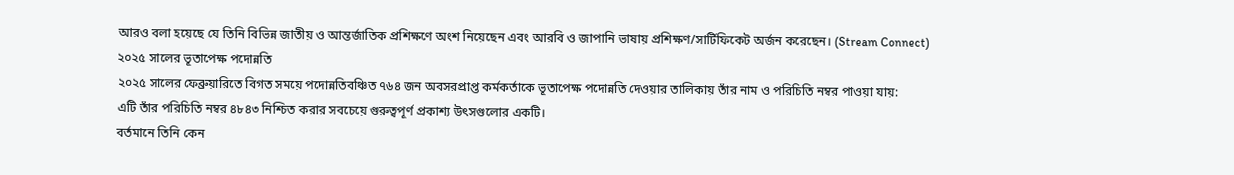আরও বলা হয়েছে যে তিনি বিভিন্ন জাতীয় ও আন্তর্জাতিক প্রশিক্ষণে অংশ নিয়েছেন এবং আরবি ও জাপানি ভাষায় প্রশিক্ষণ/সার্টিফিকেট অর্জন করেছেন। (Stream Connect)
২০২৫ সালের ভূতাপেক্ষ পদোন্নতি
২০২৫ সালের ফেব্রুয়ারিতে বিগত সময়ে পদোন্নতিবঞ্চিত ৭৬৪ জন অবসরপ্রাপ্ত কর্মকর্তাকে ভূতাপেক্ষ পদোন্নতি দেওয়ার তালিকায় তাঁর নাম ও পরিচিতি নম্বর পাওয়া যায়:
এটি তাঁর পরিচিতি নম্বর ৪৮৪৩ নিশ্চিত করার সবচেয়ে গুরুত্বপূর্ণ প্রকাশ্য উৎসগুলোর একটি।
বর্তমানে তিনি কেন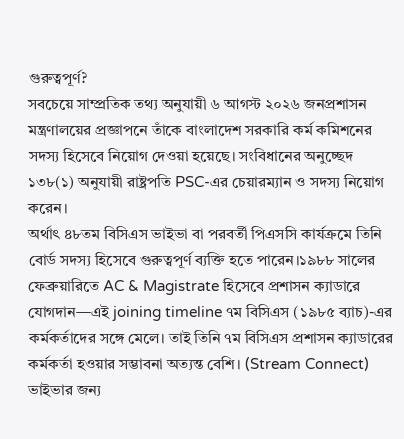গুরুত্বপূর্ণ?
সবচেয়ে সাম্প্রতিক তথ্য অনুযায়ী ৬ আগস্ট ২০২৬ জনপ্রশাসন মন্ত্রণালয়ের প্রজ্ঞাপনে তাঁকে বাংলাদেশ সরকারি কর্ম কমিশনের সদস্য হিসেবে নিয়োগ দেওয়া হয়েছে। সংবিধানের অনুচ্ছেদ ১৩৮(১) অনুযায়ী রাষ্ট্রপতি PSC-এর চেয়ারম্যান ও সদস্য নিয়োগ করেন।
অর্থাৎ ৪৮তম বিসিএস ভাইভা বা পরবর্তী পিএসসি কার্যক্রমে তিনি বোর্ড সদস্য হিসেবে গুরুত্বপূর্ণ ব্যক্তি হতে পারেন।১৯৮৮ সালের ফেব্রুয়ারিতে AC & Magistrate হিসেবে প্রশাসন ক্যাডারে যোগদান—এই joining timeline ৭ম বিসিএস (১৯৮৫ ব্যাচ)-এর কর্মকর্তাদের সঙ্গে মেলে। তাই তিনি ৭ম বিসিএস প্রশাসন ক্যাডারের কর্মকর্তা হওয়ার সম্ভাবনা অত্যন্ত বেশি। (Stream Connect)
ভাইভার জন্য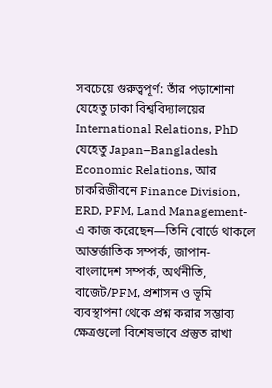সবচেয়ে গুরুত্বপূর্ণ: তাঁর পড়াশোনা যেহেতু ঢাকা বিশ্ববিদ্যালয়ের International Relations, PhD যেহেতু Japan–Bangladesh Economic Relations, আর চাকরিজীবনে Finance Division, ERD, PFM, Land Management-এ কাজ করেছেন—তিনি বোর্ডে থাকলে আন্তর্জাতিক সম্পর্ক, জাপান-বাংলাদেশ সম্পর্ক, অর্থনীতি, বাজেট/PFM, প্রশাসন ও ভূমি ব্যবস্থাপনা থেকে প্রশ্ন করার সম্ভাব্য ক্ষেত্রগুলো বিশেষভাবে প্রস্তুত রাখা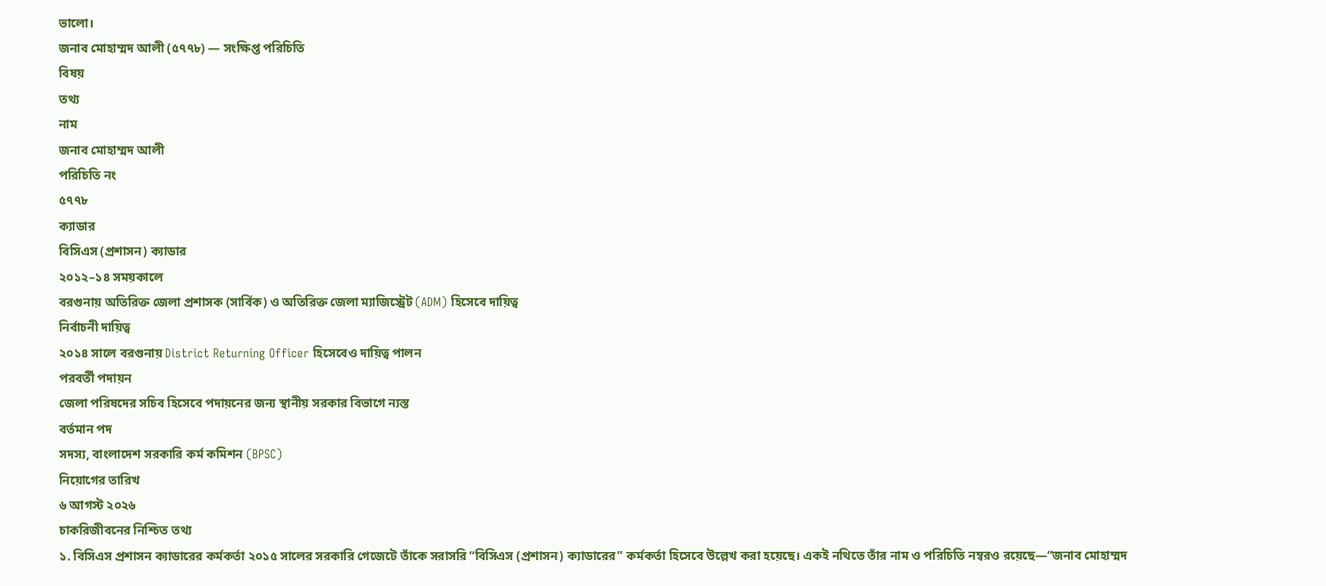ভালো।
জনাব মোহাম্মদ আলী (৫৭৭৮) — সংক্ষিপ্ত পরিচিতি
বিষয়
তথ্য
নাম
জনাব মোহাম্মদ আলী
পরিচিতি নং
৫৭৭৮
ক্যাডার
বিসিএস (প্রশাসন) ক্যাডার
২০১২–১৪ সময়কালে
বরগুনায় অতিরিক্ত জেলা প্রশাসক (সার্বিক) ও অতিরিক্ত জেলা ম্যাজিস্ট্রেট (ADM) হিসেবে দায়িত্ব
নির্বাচনী দায়িত্ব
২০১৪ সালে বরগুনায় District Returning Officer হিসেবেও দায়িত্ব পালন
পরবর্তী পদায়ন
জেলা পরিষদের সচিব হিসেবে পদায়নের জন্য স্থানীয় সরকার বিভাগে ন্যস্ত
বর্তমান পদ
সদস্য, বাংলাদেশ সরকারি কর্ম কমিশন (BPSC)
নিয়োগের তারিখ
৬ আগস্ট ২০২৬
চাকরিজীবনের নিশ্চিত তথ্য
১. বিসিএস প্রশাসন ক্যাডারের কর্মকর্তা ২০১৫ সালের সরকারি গেজেটে তাঁকে সরাসরি “বিসিএস (প্রশাসন) ক্যাডারের” কর্মকর্তা হিসেবে উল্লেখ করা হয়েছে। একই নথিতে তাঁর নাম ও পরিচিতি নম্বরও রয়েছে—“জনাব মোহাম্মদ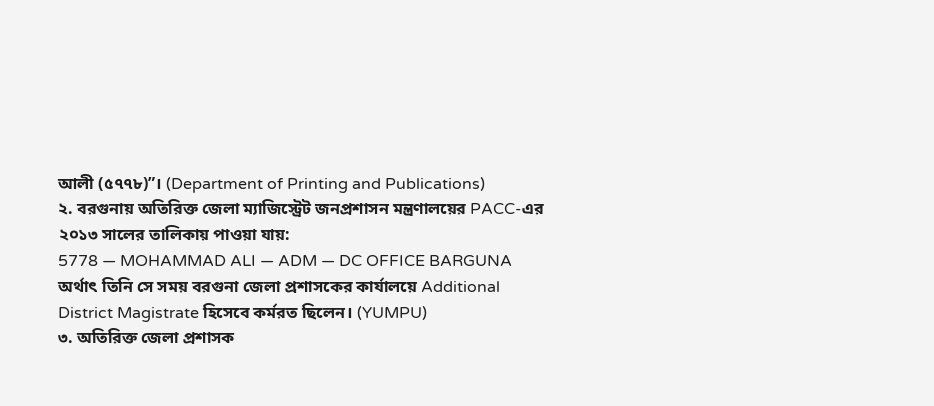আলী (৫৭৭৮)”। (Department of Printing and Publications)
২. বরগুনায় অতিরিক্ত জেলা ম্যাজিস্ট্রেট জনপ্রশাসন মন্ত্রণালয়ের PACC-এর ২০১৩ সালের তালিকায় পাওয়া যায়:
5778 — MOHAMMAD ALI — ADM — DC OFFICE BARGUNA
অর্থাৎ তিনি সে সময় বরগুনা জেলা প্রশাসকের কার্যালয়ে Additional District Magistrate হিসেবে কর্মরত ছিলেন। (YUMPU)
৩. অতিরিক্ত জেলা প্রশাসক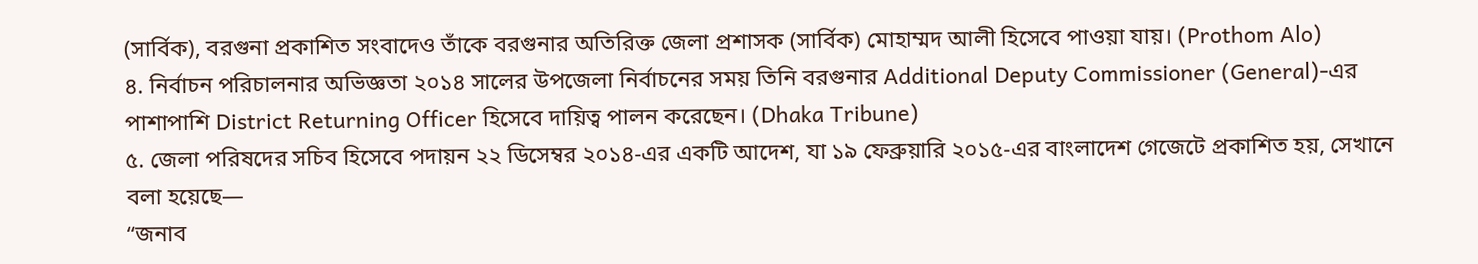(সার্বিক), বরগুনা প্রকাশিত সংবাদেও তাঁকে বরগুনার অতিরিক্ত জেলা প্রশাসক (সার্বিক) মোহাম্মদ আলী হিসেবে পাওয়া যায়। (Prothom Alo)
৪. নির্বাচন পরিচালনার অভিজ্ঞতা ২০১৪ সালের উপজেলা নির্বাচনের সময় তিনি বরগুনার Additional Deputy Commissioner (General)-এর পাশাপাশি District Returning Officer হিসেবে দায়িত্ব পালন করেছেন। (Dhaka Tribune)
৫. জেলা পরিষদের সচিব হিসেবে পদায়ন ২২ ডিসেম্বর ২০১৪-এর একটি আদেশ, যা ১৯ ফেব্রুয়ারি ২০১৫-এর বাংলাদেশ গেজেটে প্রকাশিত হয়, সেখানে বলা হয়েছে—
“জনাব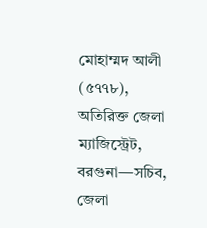মোহাম্মদ আলী (৫৭৭৮), অতিরিক্ত জেলা ম্যাজিস্ট্রেট, বরগুনা—সচিব, জেলা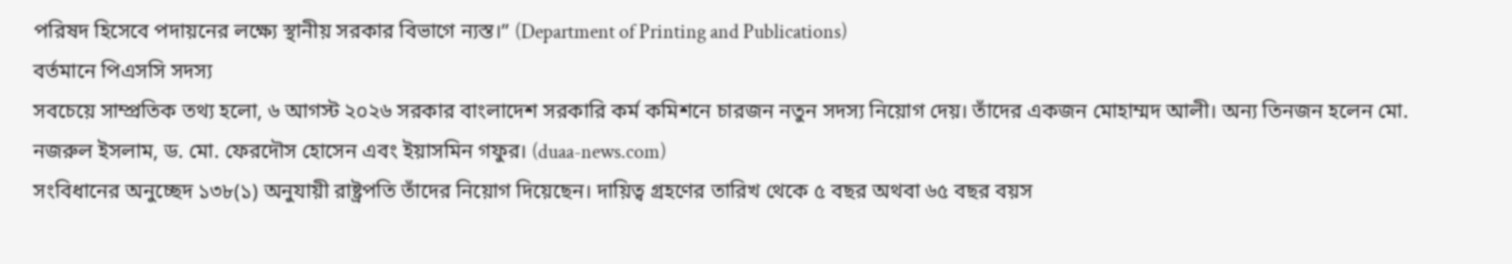পরিষদ হিসেবে পদায়নের লক্ষ্যে স্থানীয় সরকার বিভাগে ন্যস্ত।” (Department of Printing and Publications)
বর্তমানে পিএসসি সদস্য
সবচেয়ে সাম্প্রতিক তথ্য হলো, ৬ আগস্ট ২০২৬ সরকার বাংলাদেশ সরকারি কর্ম কমিশনে চারজন নতুন সদস্য নিয়োগ দেয়। তাঁদের একজন মোহাম্মদ আলী। অন্য তিনজন হলেন মো. নজরুল ইসলাম, ড. মো. ফেরদৌস হোসেন এবং ইয়াসমিন গফুর। (duaa-news.com)
সংবিধানের অনুচ্ছেদ ১৩৮(১) অনুযায়ী রাষ্ট্রপতি তাঁদের নিয়োগ দিয়েছেন। দায়িত্ব গ্রহণের তারিখ থেকে ৫ বছর অথবা ৬৫ বছর বয়স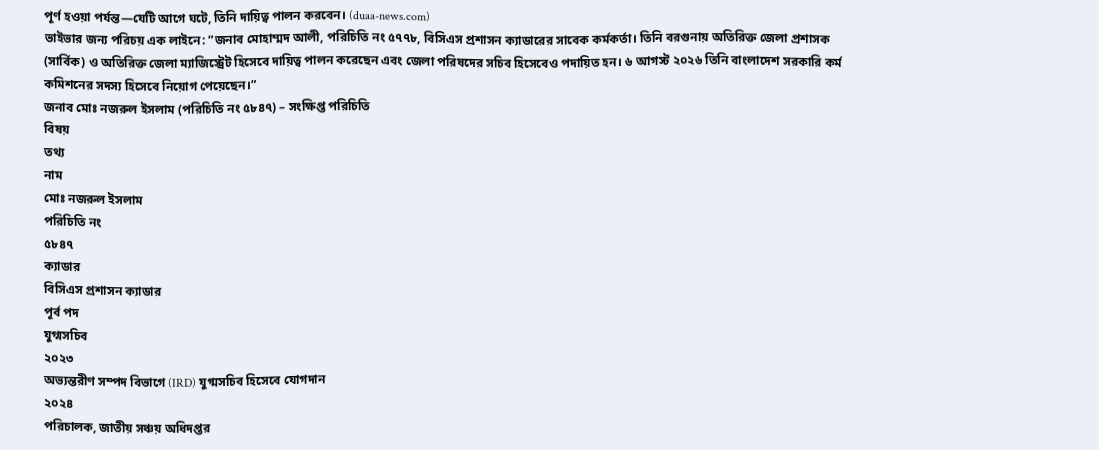পূর্ণ হওয়া পর্যন্ত—যেটি আগে ঘটে, তিনি দায়িত্ব পালন করবেন। (duaa-news.com)
ভাইভার জন্য পরিচয় এক লাইনে: “জনাব মোহাম্মদ আলী, পরিচিতি নং ৫৭৭৮, বিসিএস প্রশাসন ক্যাডারের সাবেক কর্মকর্তা। তিনি বরগুনায় অতিরিক্ত জেলা প্রশাসক (সার্বিক) ও অতিরিক্ত জেলা ম্যাজিস্ট্রেট হিসেবে দায়িত্ব পালন করেছেন এবং জেলা পরিষদের সচিব হিসেবেও পদায়িত হন। ৬ আগস্ট ২০২৬ তিনি বাংলাদেশ সরকারি কর্ম কমিশনের সদস্য হিসেবে নিয়োগ পেয়েছেন।”
জনাব মোঃ নজরুল ইসলাম (পরিচিতি নং ৫৮৪৭) – সংক্ষিপ্ত পরিচিতি
বিষয়
তথ্য
নাম
মোঃ নজরুল ইসলাম
পরিচিতি নং
৫৮৪৭
ক্যাডার
বিসিএস প্রশাসন ক্যাডার
পূর্ব পদ
যুগ্মসচিব
২০২৩
অভ্যন্তরীণ সম্পদ বিভাগে (IRD) যুগ্মসচিব হিসেবে যোগদান
২০২৪
পরিচালক, জাতীয় সঞ্চয় অধিদপ্তর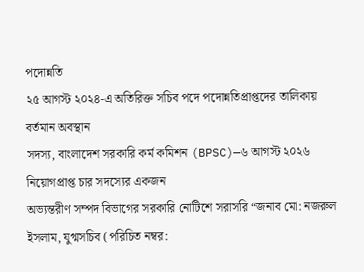পদোন্নতি
২৫ আগস্ট ২০২৪-এ অতিরিক্ত সচিব পদে পদোন্নতিপ্রাপ্তদের তালিকায়
বর্তমান অবস্থান
সদস্য, বাংলাদেশ সরকারি কর্ম কমিশন (BPSC)—৬ আগস্ট ২০২৬ নিয়োগপ্রাপ্ত চার সদস্যের একজন
অভ্যন্তরীণ সম্পদ বিভাগের সরকারি নোটিশে সরাসরি “জনাব মো: নজরুল ইসলাম, যুগ্মসচিব (পরিচিত নম্বর: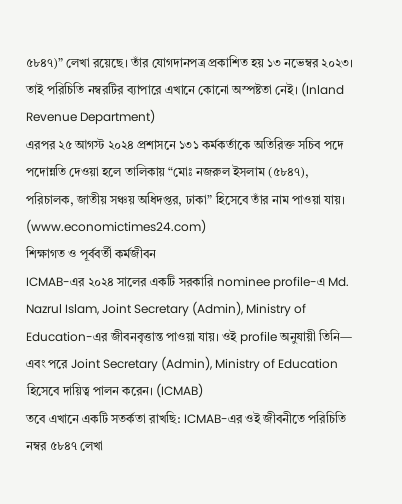৫৮৪৭)” লেখা রয়েছে। তাঁর যোগদানপত্র প্রকাশিত হয় ১৩ নভেম্বর ২০২৩। তাই পরিচিতি নম্বরটির ব্যাপারে এখানে কোনো অস্পষ্টতা নেই। (Inland Revenue Department)
এরপর ২৫ আগস্ট ২০২৪ প্রশাসনে ১৩১ কর্মকর্তাকে অতিরিক্ত সচিব পদে পদোন্নতি দেওয়া হলে তালিকায় “মোঃ নজরুল ইসলাম (৫৮৪৭), পরিচালক, জাতীয় সঞ্চয় অধিদপ্তর, ঢাকা” হিসেবে তাঁর নাম পাওয়া যায়। (www.economictimes24.com)
শিক্ষাগত ও পূর্ববর্তী কর্মজীবন
ICMAB-এর ২০২৪ সালের একটি সরকারি nominee profile-এ Md. Nazrul Islam, Joint Secretary (Admin), Ministry of Education-এর জীবনবৃত্তান্ত পাওয়া যায়। ওই profile অনুযায়ী তিনি—
এবং পরে Joint Secretary (Admin), Ministry of Education হিসেবে দায়িত্ব পালন করেন। (ICMAB)
তবে এখানে একটি সতর্কতা রাখছি: ICMAB-এর ওই জীবনীতে পরিচিতি নম্বর ৫৮৪৭ লেখা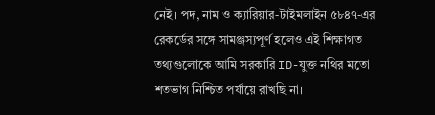নেই। পদ, নাম ও ক্যারিয়ার-টাইমলাইন ৫৮৪৭-এর রেকর্ডের সঙ্গে সামঞ্জস্যপূর্ণ হলেও এই শিক্ষাগত তথ্যগুলোকে আমি সরকারি ID-যুক্ত নথির মতো শতভাগ নিশ্চিত পর্যায়ে রাখছি না।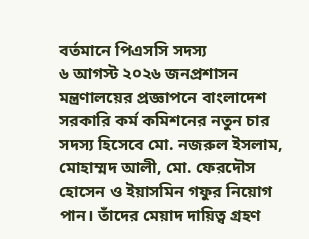বর্তমানে পিএসসি সদস্য
৬ আগস্ট ২০২৬ জনপ্রশাসন মন্ত্রণালয়ের প্রজ্ঞাপনে বাংলাদেশ সরকারি কর্ম কমিশনের নতুন চার সদস্য হিসেবে মো. নজরুল ইসলাম, মোহাম্মদ আলী, মো. ফেরদৌস হোসেন ও ইয়াসমিন গফুর নিয়োগ পান। তাঁদের মেয়াদ দায়িত্ব গ্রহণ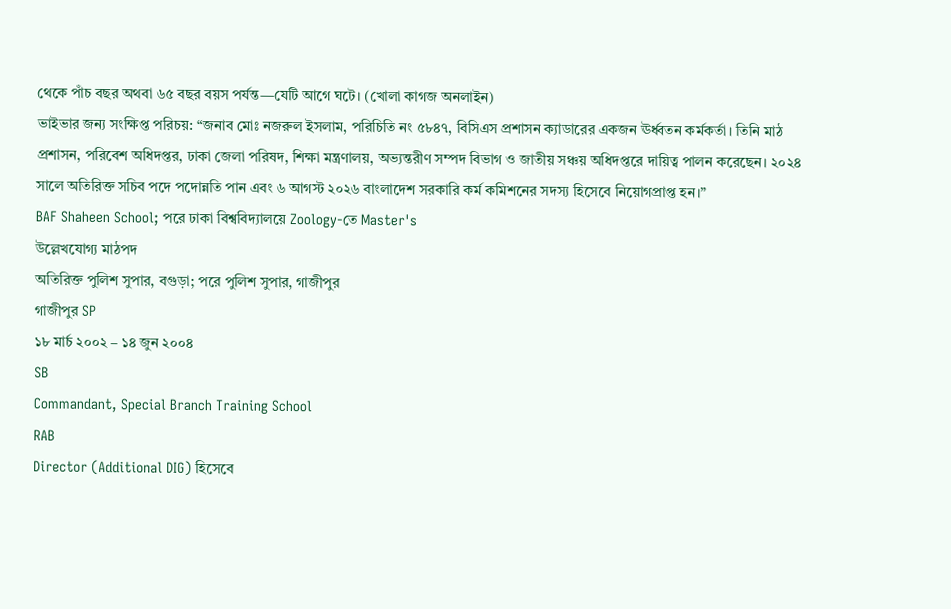থেকে পাঁচ বছর অথবা ৬৫ বছর বয়স পর্যন্ত—যেটি আগে ঘটে। (খোলা কাগজ অনলাইন)
ভাইভার জন্য সংক্ষিপ্ত পরিচয়: “জনাব মোঃ নজরুল ইসলাম, পরিচিতি নং ৫৮৪৭, বিসিএস প্রশাসন ক্যাডারের একজন ঊর্ধ্বতন কর্মকর্তা। তিনি মাঠ প্রশাসন, পরিবেশ অধিদপ্তর, ঢাকা জেলা পরিষদ, শিক্ষা মন্ত্রণালয়, অভ্যন্তরীণ সম্পদ বিভাগ ও জাতীয় সঞ্চয় অধিদপ্তরে দায়িত্ব পালন করেছেন। ২০২৪ সালে অতিরিক্ত সচিব পদে পদোন্নতি পান এবং ৬ আগস্ট ২০২৬ বাংলাদেশ সরকারি কর্ম কমিশনের সদস্য হিসেবে নিয়োগপ্রাপ্ত হন।”
BAF Shaheen School; পরে ঢাকা বিশ্ববিদ্যালয়ে Zoology-তে Master's
উল্লেখযোগ্য মাঠপদ
অতিরিক্ত পুলিশ সুপার, বগুড়া; পরে পুলিশ সুপার, গাজীপুর
গাজীপুর SP
১৮ মার্চ ২০০২ – ১৪ জুন ২০০৪
SB
Commandant, Special Branch Training School
RAB
Director (Additional DIG) হিসেবে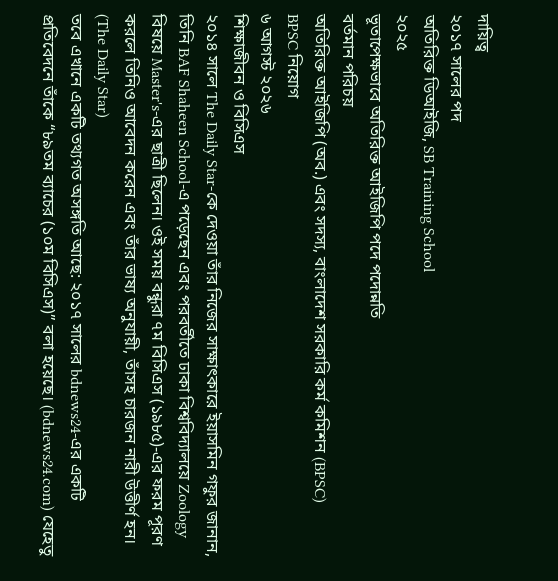দায়িত্ব
২০১৭ সালের পদ
অতিরিক্ত ডিআইজি, SB Training School
২০২৫
ভূতাপেক্ষভাবে অতিরিক্ত আইজিপি পদে পদোন্নতি
বর্তমান পরিচয়
অতিরিক্ত আইজিপি (অব.) এবং সদস্য, বাংলাদেশ সরকারি কর্ম কমিশন (BPSC)
BPSC নিয়োগ
৬ আগস্ট ২০২৬
শিক্ষাজীবন ও বিসিএস
২০১৪ সালে The Daily Star-কে দেওয়া তাঁর নিজের সাক্ষাৎকারে ইয়াসমিন গফুর জানান, তিনি BAF Shaheen School-এ পড়েছেন এবং পরবর্তীতে ঢাকা বিশ্ববিদ্যালয়ে Zoology বিষয়ে Master's-এর ছাত্রী ছিলেন। ওই সময় বন্ধুরা ৭ম বিসিএস (১৯৮৫)-এর ফরম পূরণ করলে তিনিও আবেদন করেন এবং তাঁর ভাষ্য অনুযায়ী, তাঁসহ চারজন নারী উত্তীর্ণ হন। (The Daily Star)
তবে এখানে একটি তথ্যগত অসঙ্গতি আছে: ২০১৭ সালের bdnews24-এর একটি প্রতিবেদনে তাঁকে “৮৯তম ব্যাচের (১০ম বিসিএস)” বলা হয়েছে। (bdnews24.com) যেহেতু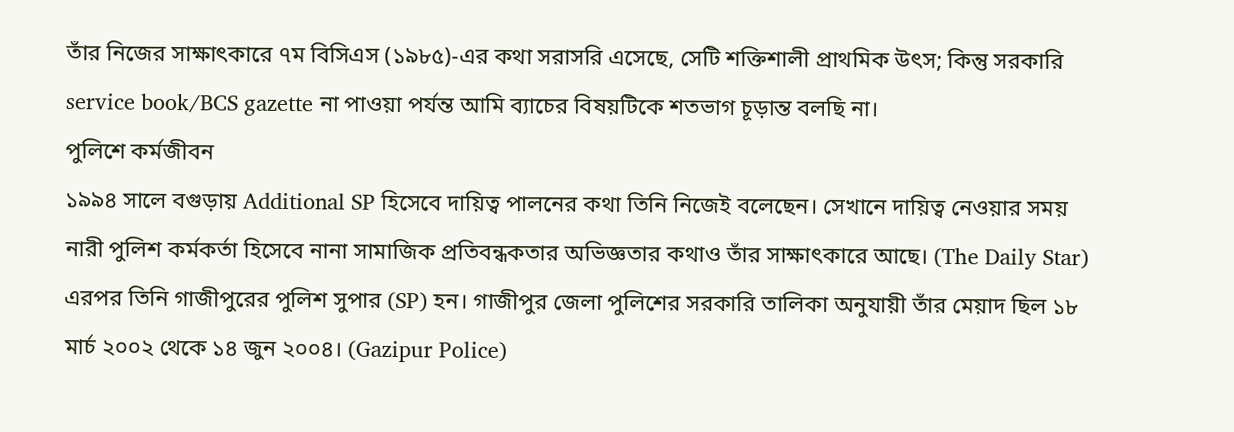তাঁর নিজের সাক্ষাৎকারে ৭ম বিসিএস (১৯৮৫)-এর কথা সরাসরি এসেছে, সেটি শক্তিশালী প্রাথমিক উৎস; কিন্তু সরকারি service book/BCS gazette না পাওয়া পর্যন্ত আমি ব্যাচের বিষয়টিকে শতভাগ চূড়ান্ত বলছি না।
পুলিশে কর্মজীবন
১৯৯৪ সালে বগুড়ায় Additional SP হিসেবে দায়িত্ব পালনের কথা তিনি নিজেই বলেছেন। সেখানে দায়িত্ব নেওয়ার সময় নারী পুলিশ কর্মকর্তা হিসেবে নানা সামাজিক প্রতিবন্ধকতার অভিজ্ঞতার কথাও তাঁর সাক্ষাৎকারে আছে। (The Daily Star)
এরপর তিনি গাজীপুরের পুলিশ সুপার (SP) হন। গাজীপুর জেলা পুলিশের সরকারি তালিকা অনুযায়ী তাঁর মেয়াদ ছিল ১৮ মার্চ ২০০২ থেকে ১৪ জুন ২০০৪। (Gazipur Police)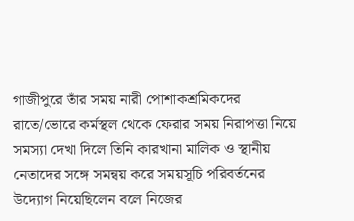গাজীপুরে তাঁর সময় নারী পোশাকশ্রমিকদের রাতে/ভোরে কর্মস্থল থেকে ফেরার সময় নিরাপত্তা নিয়ে সমস্যা দেখা দিলে তিনি কারখানা মালিক ও স্থানীয় নেতাদের সঙ্গে সমন্বয় করে সময়সূচি পরিবর্তনের উদ্যোগ নিয়েছিলেন বলে নিজের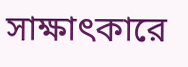সাক্ষাৎকারে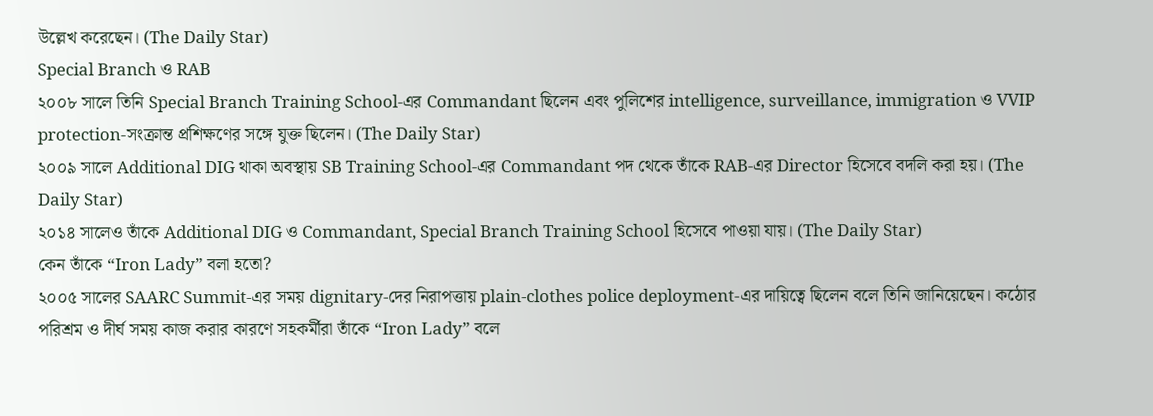উল্লেখ করেছেন। (The Daily Star)
Special Branch ও RAB
২০০৮ সালে তিনি Special Branch Training School-এর Commandant ছিলেন এবং পুলিশের intelligence, surveillance, immigration ও VVIP protection-সংক্রান্ত প্রশিক্ষণের সঙ্গে যুক্ত ছিলেন। (The Daily Star)
২০০৯ সালে Additional DIG থাকা অবস্থায় SB Training School-এর Commandant পদ থেকে তাঁকে RAB-এর Director হিসেবে বদলি করা হয়। (The Daily Star)
২০১৪ সালেও তাঁকে Additional DIG ও Commandant, Special Branch Training School হিসেবে পাওয়া যায়। (The Daily Star)
কেন তাঁকে “Iron Lady” বলা হতো?
২০০৫ সালের SAARC Summit-এর সময় dignitary-দের নিরাপত্তায় plain-clothes police deployment-এর দায়িত্বে ছিলেন বলে তিনি জানিয়েছেন। কঠোর পরিশ্রম ও দীর্ঘ সময় কাজ করার কারণে সহকর্মীরা তাঁকে “Iron Lady” বলে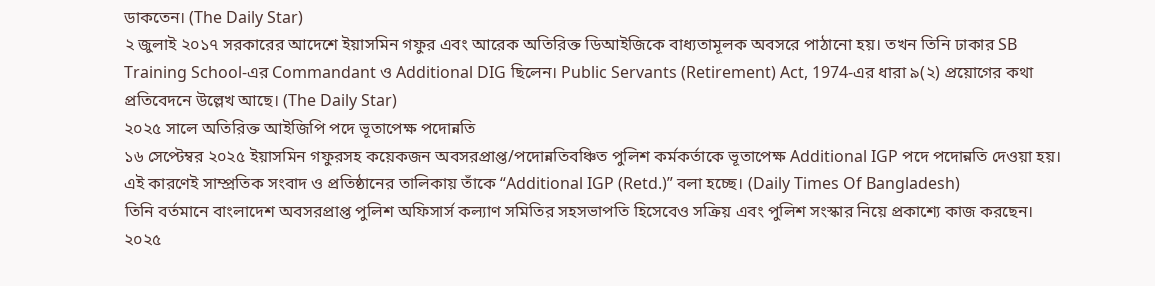ডাকতেন। (The Daily Star)
২ জুলাই ২০১৭ সরকারের আদেশে ইয়াসমিন গফুর এবং আরেক অতিরিক্ত ডিআইজিকে বাধ্যতামূলক অবসরে পাঠানো হয়। তখন তিনি ঢাকার SB Training School-এর Commandant ও Additional DIG ছিলেন। Public Servants (Retirement) Act, 1974-এর ধারা ৯(২) প্রয়োগের কথা প্রতিবেদনে উল্লেখ আছে। (The Daily Star)
২০২৫ সালে অতিরিক্ত আইজিপি পদে ভূতাপেক্ষ পদোন্নতি
১৬ সেপ্টেম্বর ২০২৫ ইয়াসমিন গফুরসহ কয়েকজন অবসরপ্রাপ্ত/পদোন্নতিবঞ্চিত পুলিশ কর্মকর্তাকে ভূতাপেক্ষ Additional IGP পদে পদোন্নতি দেওয়া হয়। এই কারণেই সাম্প্রতিক সংবাদ ও প্রতিষ্ঠানের তালিকায় তাঁকে “Additional IGP (Retd.)” বলা হচ্ছে। (Daily Times Of Bangladesh)
তিনি বর্তমানে বাংলাদেশ অবসরপ্রাপ্ত পুলিশ অফিসার্স কল্যাণ সমিতির সহসভাপতি হিসেবেও সক্রিয় এবং পুলিশ সংস্কার নিয়ে প্রকাশ্যে কাজ করছেন। ২০২৫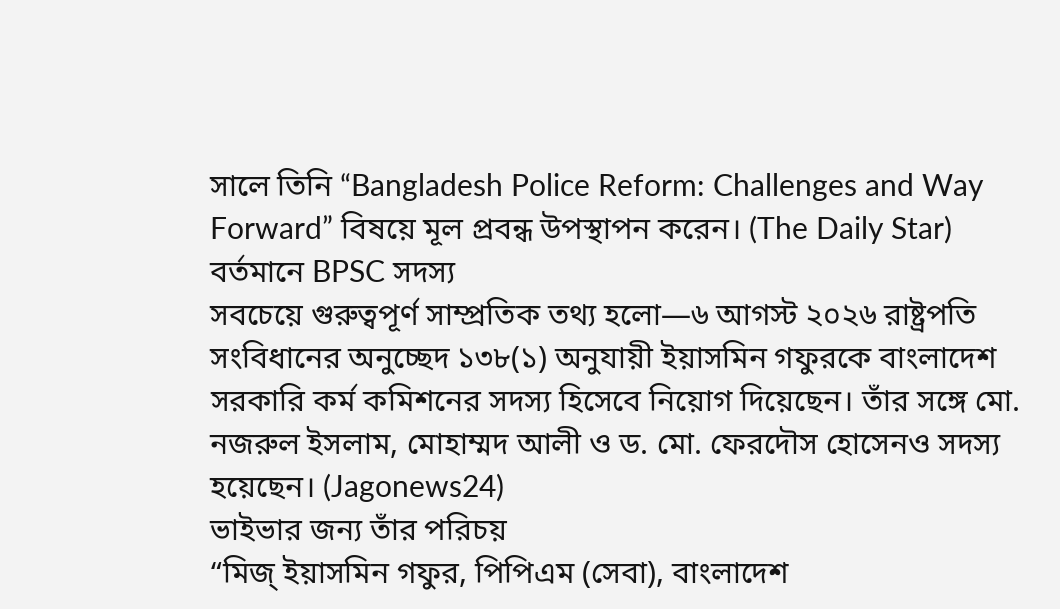সালে তিনি “Bangladesh Police Reform: Challenges and Way Forward” বিষয়ে মূল প্রবন্ধ উপস্থাপন করেন। (The Daily Star)
বর্তমানে BPSC সদস্য
সবচেয়ে গুরুত্বপূর্ণ সাম্প্রতিক তথ্য হলো—৬ আগস্ট ২০২৬ রাষ্ট্রপতি সংবিধানের অনুচ্ছেদ ১৩৮(১) অনুযায়ী ইয়াসমিন গফুরকে বাংলাদেশ সরকারি কর্ম কমিশনের সদস্য হিসেবে নিয়োগ দিয়েছেন। তাঁর সঙ্গে মো. নজরুল ইসলাম, মোহাম্মদ আলী ও ড. মো. ফেরদৌস হোসেনও সদস্য হয়েছেন। (Jagonews24)
ভাইভার জন্য তাঁর পরিচয়
“মিজ্ ইয়াসমিন গফুর, পিপিএম (সেবা), বাংলাদেশ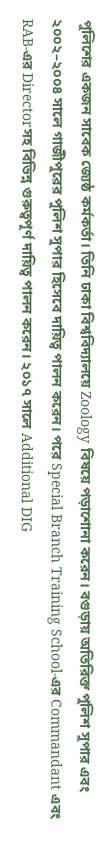পুলিশের একজন সাবেক জ্যেষ্ঠ কর্মকর্তা। তিনি ঢাকা বিশ্ববিদ্যালয়ে Zoology বিষয়ে পড়াশোনা করেন। বগুড়ায় অতিরিক্ত পুলিশ সুপার এবং ২০০২–২০০৪ সালে গাজীপুরের পুলিশ সুপার হিসেবে দায়িত্ব পালন করেন। পরে Special Branch Training School-এর Commandant এবং RAB-এর Directorসহ বিভিন্ন গুরুত্বপূর্ণ দায়িত্ব পালন করেন। ২০১৭ সালে Additional DIG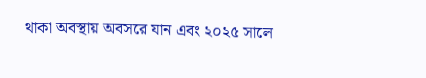থাকা অবস্থায় অবসরে যান এবং ২০২৫ সালে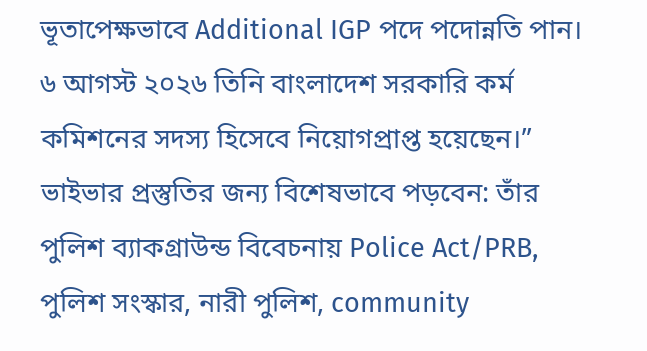ভূতাপেক্ষভাবে Additional IGP পদে পদোন্নতি পান। ৬ আগস্ট ২০২৬ তিনি বাংলাদেশ সরকারি কর্ম কমিশনের সদস্য হিসেবে নিয়োগপ্রাপ্ত হয়েছেন।”
ভাইভার প্রস্তুতির জন্য বিশেষভাবে পড়বেন: তাঁর পুলিশ ব্যাকগ্রাউন্ড বিবেচনায় Police Act/PRB, পুলিশ সংস্কার, নারী পুলিশ, community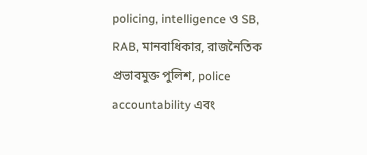policing, intelligence ও SB, RAB, মানবাধিকার, রাজনৈতিক প্রভাবমুক্ত পুলিশ, police accountability এবং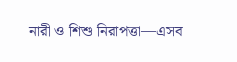নারী ও শিশু নিরাপত্তা—এসব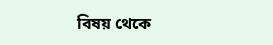বিষয় থেকে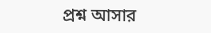প্রশ্ন আসার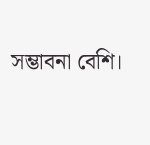সম্ভাবনা বেশি।